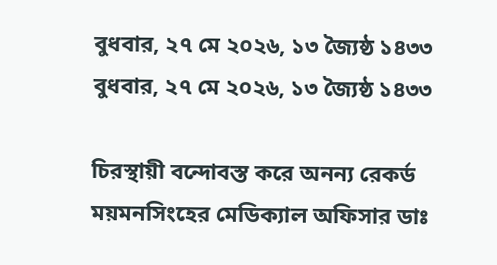বুধবার, ২৭ মে ২০২৬, ১৩ জ্যৈষ্ঠ ১৪৩৩
বুধবার, ২৭ মে ২০২৬, ১৩ জ্যৈষ্ঠ ১৪৩৩

চিরস্থায়ী বন্দোবস্ত করে অনন্য রেকর্ড ময়মনসিংহের মেডিক্যাল অফিসার ডাঃ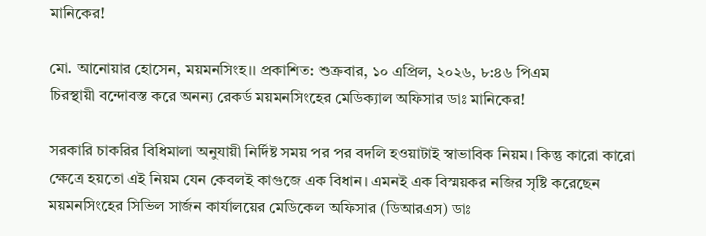মানিকের!

মো. আনোয়ার হোসেন, ময়মনসিংহ।। প্রকাশিত: শুক্রবার, ১০ এপ্রিল, ২০২৬, ৮:৪৬ পিএম
চিরস্থায়ী বন্দোবস্ত করে অনন্য রেকর্ড ময়মনসিংহের মেডিক্যাল অফিসার ডাঃ মানিকের!

সরকারি চাকরির বিধিমালা অনুযায়ী নির্দিষ্ট সময় পর পর বদলি হওয়াটাই স্বাভাবিক নিয়ম। কিন্তু কারো কারো ক্ষেত্রে হয়তো এই নিয়ম যেন কেবলই কাগুজে এক বিধান। এমনই এক বিস্ময়কর নজির সৃষ্টি করেছেন ময়মনসিংহের সিভিল সার্জন কার্যালয়ের মেডিকেল অফিসার (ডিআরএস) ডাঃ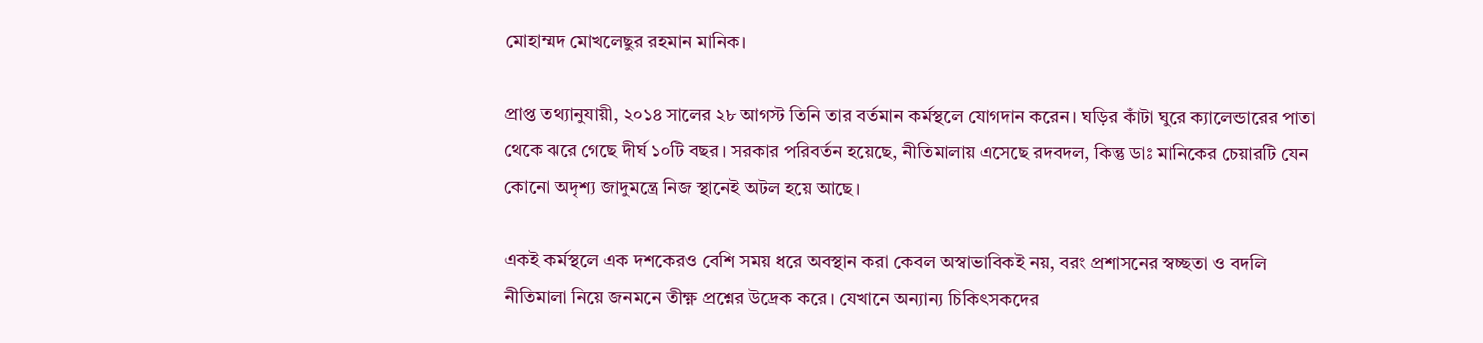মোহাম্মদ মোখলেছুর রহমান মানিক।

প্রাপ্ত তথ্যানুযায়ী, ২০১৪ সালের ২৮ আগস্ট তিনি তার বর্তমান কর্মস্থলে যোগদান করেন। ঘড়ির কাঁটা ঘুরে ক্যালেন্ডারের পাতা থেকে ঝরে গেছে দীর্ঘ ১০টি বছর। সরকার পরিবর্তন হয়েছে, নীতিমালায় এসেছে রদবদল, কিন্তু ডাঃ মানিকের চেয়ারটি যেন কোনো অদৃশ্য জাদুমন্ত্রে নিজ স্থানেই অটল হয়ে আছে।

একই কর্মস্থলে এক দশকেরও বেশি সময় ধরে অবস্থান করা কেবল অস্বাভাবিকই নয়, বরং প্রশাসনের স্বচ্ছতা ও বদলি নীতিমালা নিয়ে জনমনে তীক্ষ্ণ প্রশ্নের উদ্রেক করে। যেখানে অন্যান্য চিকিৎসকদের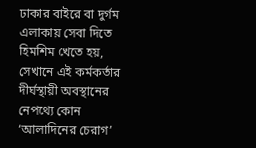ঢাকার বাইরে বা দুর্গম এলাকায় সেবা দিতে হিমশিম খেতে হয়, সেখানে এই কর্মকর্তার দীর্ঘস্থায়ী অবস্থানের নেপথ্যে কোন ‘আলাদিনের চেরাগ’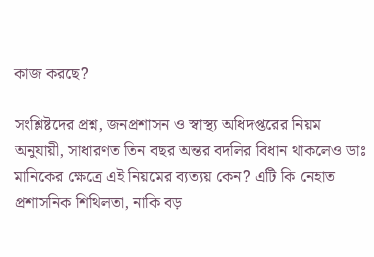কাজ করছে?

সংশ্লিষ্টদের প্রশ্ন, জনপ্রশাসন ও স্বাস্থ্য অধিদপ্তরের নিয়ম অনুযায়ী, সাধারণত তিন বছর অন্তর বদলির বিধান থাকলেও ডাঃ মানিকের ক্ষেত্রে এই নিয়মের ব্যত্যয় কেন? এটি কি নেহাত প্রশাসনিক শিথিলতা, নাকি বড়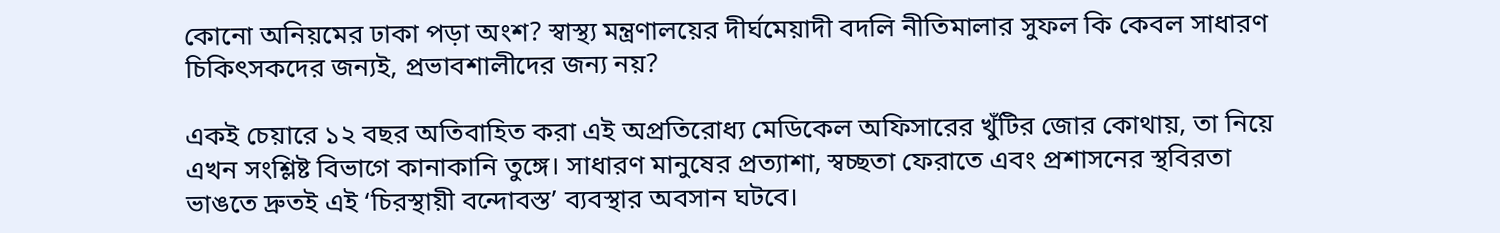কোনো অনিয়মের ঢাকা পড়া অংশ? স্বাস্থ্য মন্ত্রণালয়ের দীর্ঘমেয়াদী বদলি নীতিমালার সুফল কি কেবল সাধারণ চিকিৎসকদের জন্যই, প্রভাবশালীদের জন্য নয়?

একই চেয়ারে ১২ বছর অতিবাহিত করা এই অপ্রতিরোধ্য মেডিকেল অফিসারের খুঁটির জোর কোথায়, তা নিয়ে এখন সংশ্লিষ্ট বিভাগে কানাকানি তুঙ্গে। সাধারণ মানুষের প্রত্যাশা, স্বচ্ছতা ফেরাতে এবং প্রশাসনের স্থবিরতা ভাঙতে দ্রুতই এই ‘চিরস্থায়ী বন্দোবস্ত’ ব্যবস্থার অবসান ঘটবে।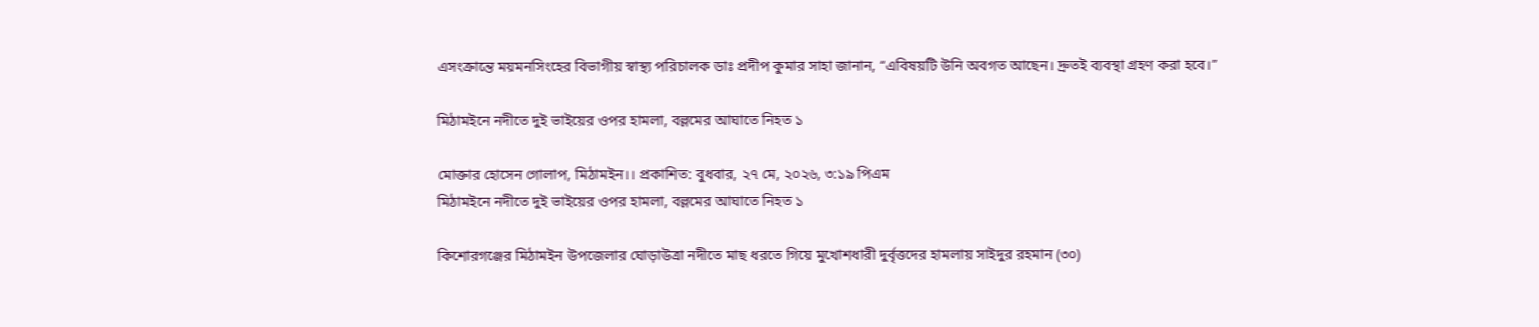এসংক্রান্তে ময়মনসিংহের বিভাগীয় স্বাস্থ্য পরিচালক ডাঃ প্রদীপ কুমার সাহা জানান, “এবিষয়টি উনি অবগত আছেন। দ্রুতই ব্যবস্থা গ্রহণ করা হবে।”

মিঠামইনে নদীতে দুই ভাইয়ের ওপর হামলা, বল্লমের আঘাতে নিহত ১

মোক্তার হোসেন গোলাপ, মিঠামইন।। প্রকাশিত: বুধবার, ২৭ মে, ২০২৬, ৩:১৯ পিএম
মিঠামইনে নদীতে দুই ভাইয়ের ওপর হামলা, বল্লমের আঘাতে নিহত ১

কিশোরগঞ্জের মিঠামইন উপজেলার ঘোড়াউত্রা নদীতে মাছ ধরতে গিয়ে মুখোশধারী দুর্বৃত্তদের হামলায় সাইদুর রহমান (৩০)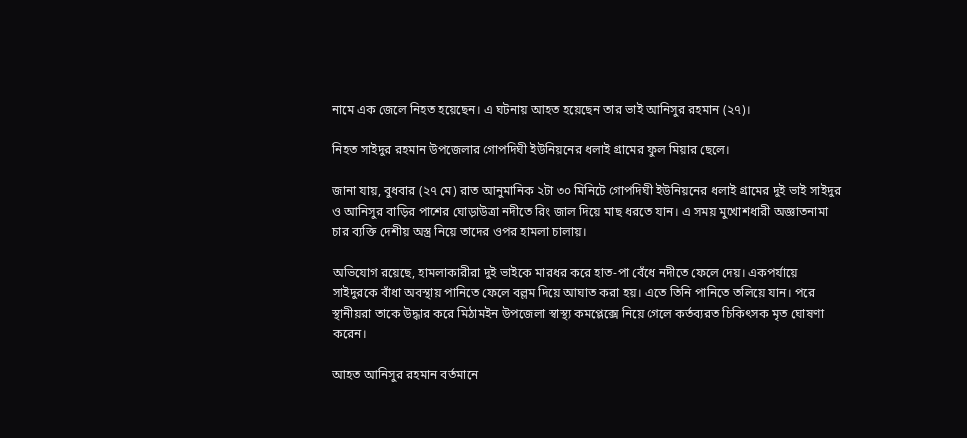নামে এক জেলে নিহত হয়েছেন। এ ঘটনায় আহত হয়েছেন তার ভাই আনিসুর রহমান (২৭)।

নিহত সাইদুর রহমান উপজেলার গোপদিঘী ইউনিয়নের ধলাই গ্রামের ফুল মিয়ার ছেলে।

জানা যায়, বুধবার (২৭ মে) রাত আনুমানিক ২টা ৩০ মিনিটে গোপদিঘী ইউনিয়নের ধলাই গ্রামের দুই ভাই সাইদুর ও আনিসুর বাড়ির পাশের ঘোড়াউত্রা নদীতে রিং জাল দিয়ে মাছ ধরতে যান। এ সময় মুখোশধারী অজ্ঞাতনামা চার ব্যক্তি দেশীয় অস্ত্র নিয়ে তাদের ওপর হামলা চালায়।

অভিযোগ রয়েছে, হামলাকারীরা দুই ভাইকে মারধর করে হাত-পা বেঁধে নদীতে ফেলে দেয়। একপর্যায়ে সাইদুরকে বাঁধা অবস্থায় পানিতে ফেলে বল্লম দিয়ে আঘাত করা হয়। এতে তিনি পানিতে তলিয়ে যান। পরে স্থানীয়রা তাকে উদ্ধার করে মিঠামইন উপজেলা স্বাস্থ্য কমপ্লেক্সে নিয়ে গেলে কর্তব্যরত চিকিৎসক মৃত ঘোষণা করেন।

আহত আনিসুর রহমান বর্তমানে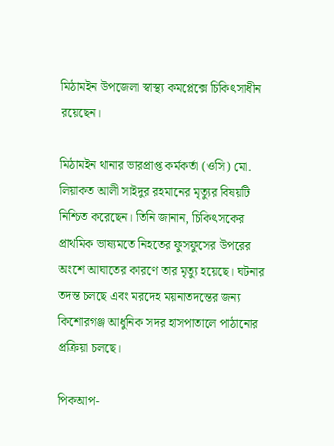মিঠামইন উপজেলা স্বাস্থ্য কমপ্লেক্সে চিকিৎসাধীন রয়েছেন।

মিঠামইন থানার ভারপ্রাপ্ত কর্মকর্তা (ওসি) মো. লিয়াকত আলী সাইদুর রহমানের মৃত্যুর বিষয়টি নিশ্চিত করেছেন। তিনি জানান, চিকিৎসকের প্রাথমিক ভাষ্যমতে নিহতের ফুসফুসের উপরের অংশে আঘাতের কারণে তার মৃত্যু হয়েছে। ঘটনার তদন্ত চলছে এবং মরদেহ ময়নাতদন্তের জন্য কিশোরগঞ্জ আধুনিক সদর হাসপাতালে পাঠানোর প্রক্রিয়া চলছে।

পিকআপ-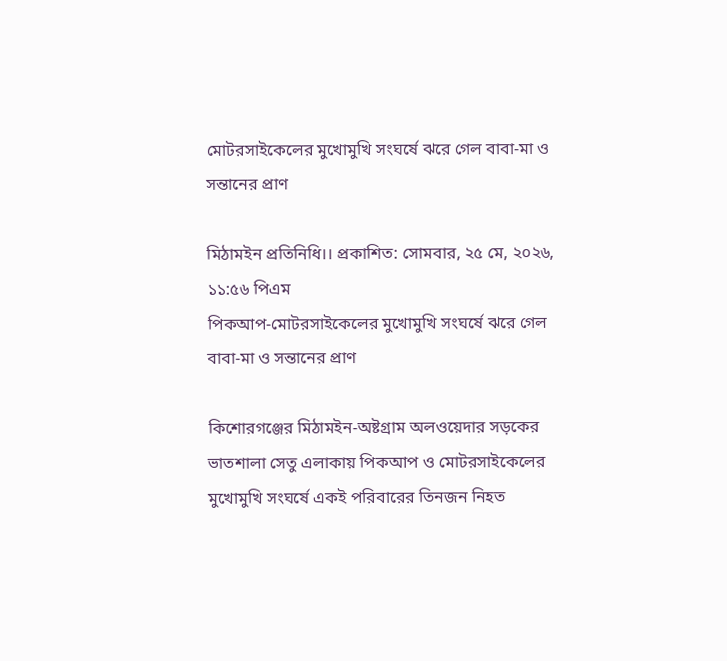মোটরসাইকেলের মুখোমুখি সংঘর্ষে ঝরে গেল বাবা-মা ও সন্তানের প্রাণ

মিঠামইন প্রতিনিধি।। প্রকাশিত: সোমবার, ২৫ মে, ২০২৬, ১১:৫৬ পিএম
পিকআপ-মোটরসাইকেলের মুখোমুখি সংঘর্ষে ঝরে গেল বাবা-মা ও সন্তানের প্রাণ

কিশোরগঞ্জের মিঠামইন-অষ্টগ্রাম অলওয়েদার সড়কের ভাতশালা সেতু এলাকায় পিকআপ ও মোটরসাইকেলের মুখোমুখি সংঘর্ষে একই পরিবারের তিনজন নিহত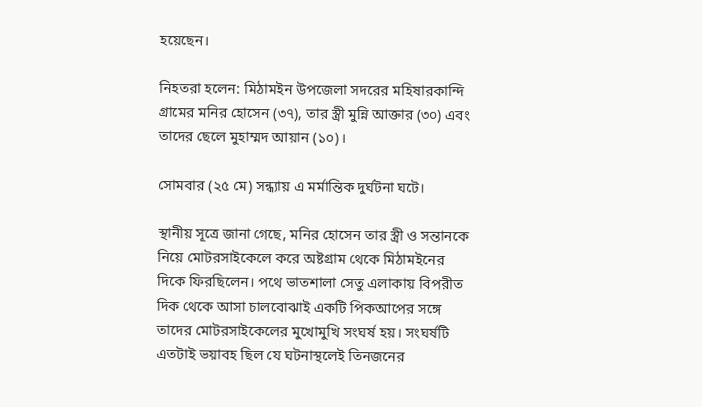হয়েছেন।

নিহতরা হলেন: মিঠামইন উপজেলা সদরের মহিষারকান্দি গ্রামের মনির হোসেন (৩৭), তার স্ত্রী মুন্নি আক্তার (৩০) এবং তাদের ছেলে মুহাম্মদ আয়ান (১০)।

সোমবার (২৫ মে) সন্ধ্যায় এ মর্মান্তিক দুর্ঘটনা ঘটে।

স্থানীয় সূত্রে জানা গেছে, মনির হোসেন তার স্ত্রী ও সন্তানকে নিয়ে মোটরসাইকেলে করে অষ্টগ্রাম থেকে মিঠামইনের দিকে ফিরছিলেন। পথে ভাতশালা সেতু এলাকায় বিপরীত দিক থেকে আসা চালবোঝাই একটি পিকআপের সঙ্গে তাদের মোটরসাইকেলের মুখোমুখি সংঘর্ষ হয়। সংঘর্ষটি এতটাই ভয়াবহ ছিল যে ঘটনাস্থলেই তিনজনের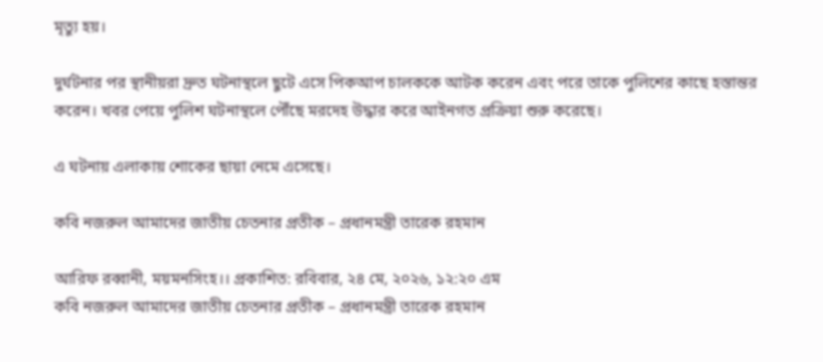মৃত্যু হয়।

দুর্ঘটনার পর স্থানীয়রা দ্রুত ঘটনাস্থলে ছুটে এসে পিকআপ চালককে আটক করেন এবং পরে তাকে পুলিশের কাছে হস্তান্তর করেন। খবর পেয়ে পুলিশ ঘটনাস্থলে পৌঁছে মরদেহ উদ্ধার করে আইনগত প্রক্রিয়া শুরু করেছে।

এ ঘটনায় এলাকায় শোকের ছায়া নেমে এসেছে।

কবি নজরুল আমাদের জাতীয় চেতনার প্রতীক – প্রধানমন্ত্রী তারেক রহমান

আরিফ রব্বানী, ময়মনসিংহ।। প্রকাশিত: রবিবার, ২৪ মে, ২০২৬, ১২:২০ এম
কবি নজরুল আমাদের জাতীয় চেতনার প্রতীক – প্রধানমন্ত্রী তারেক রহমান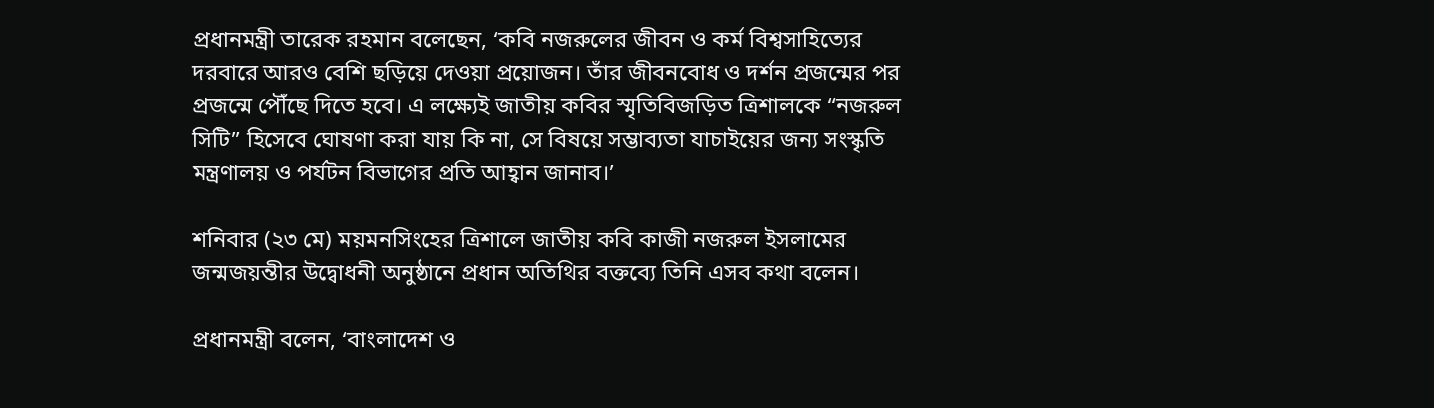প্রধানমন্ত্রী তারেক রহমান বলেছেন, ‘কবি নজরুলের জীবন ও কর্ম বিশ্বসাহিত্যের দরবারে আরও বেশি ছড়িয়ে দেওয়া প্রয়োজন। তাঁর জীবনবোধ ও দর্শন প্রজন্মের পর প্রজন্মে পৌঁছে দিতে হবে। এ লক্ষ্যেই জাতীয় কবির স্মৃতিবিজড়িত ত্রিশালকে “নজরুল সিটি” হিসেবে ঘোষণা করা যায় কি না, সে বিষয়ে সম্ভাব্যতা যাচাইয়ের জন্য সংস্কৃতি মন্ত্রণালয় ও পর্যটন বিভাগের প্রতি আহ্বান জানাব।’

শনিবার (২৩ মে) ময়মনসিংহের ত্রিশালে জাতীয় কবি কাজী নজরুল ইসলামের জন্মজয়ন্তীর উদ্বোধনী অনুষ্ঠানে প্রধান অতিথির বক্তব্যে তিনি এসব কথা বলেন।

প্রধানমন্ত্রী বলেন, ‘বাংলাদেশ ও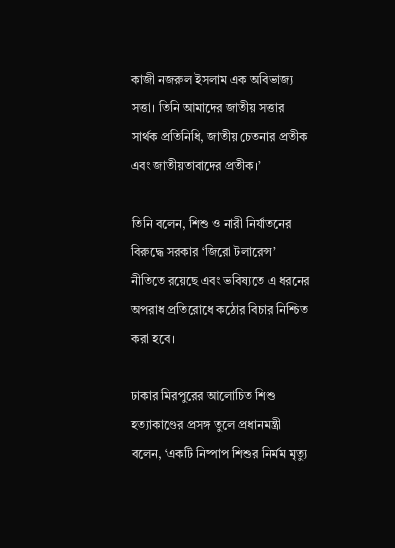কাজী নজরুল ইসলাম এক অবিভাজ্য সত্তা। তিনি আমাদের জাতীয় সত্তার সার্থক প্রতিনিধি, জাতীয় চেতনার প্রতীক এবং জাতীয়তাবাদের প্রতীক।’

তিনি বলেন, শিশু ও নারী নির্যাতনের বিরুদ্ধে সরকার ‘জিরো টলারেন্স’ নীতিতে রয়েছে এবং ভবিষ্যতে এ ধরনের অপরাধ প্রতিরোধে কঠোর বিচার নিশ্চিত করা হবে।

ঢাকার মিরপুরের আলোচিত শিশু হত্যাকাণ্ডের প্রসঙ্গ তুলে প্রধানমন্ত্রী বলেন, ‘একটি নিষ্পাপ শিশুর নির্মম মৃত্যু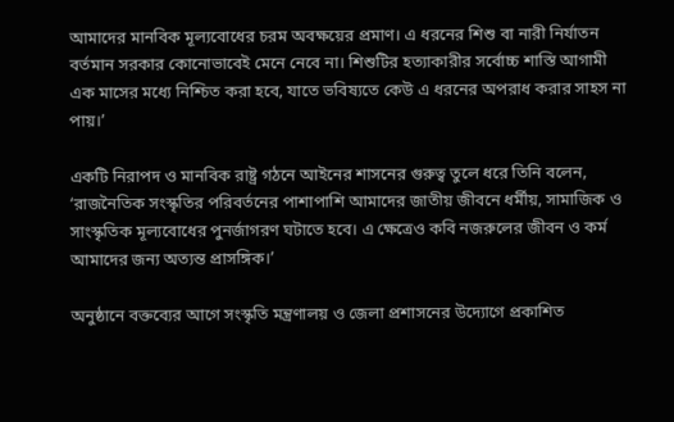আমাদের মানবিক মূল্যবোধের চরম অবক্ষয়ের প্রমাণ। এ ধরনের শিশু বা নারী নির্যাতন বর্তমান সরকার কোনোভাবেই মেনে নেবে না। শিশুটির হত্যাকারীর সর্বোচ্চ শাস্তি আগামী এক মাসের মধ্যে নিশ্চিত করা হবে, যাতে ভবিষ্যতে কেউ এ ধরনের অপরাধ করার সাহস না পায়।’

একটি নিরাপদ ও মানবিক রাষ্ট্র গঠনে আইনের শাসনের গুরুত্ব তুলে ধরে তিনি বলেন, ‘রাজনৈতিক সংস্কৃতির পরিবর্তনের পাশাপাশি আমাদের জাতীয় জীবনে ধর্মীয়, সামাজিক ও সাংস্কৃতিক মূল্যবোধের পুনর্জাগরণ ঘটাতে হবে। এ ক্ষেত্রেও কবি নজরুলের জীবন ও কর্ম আমাদের জন্য অত্যন্ত প্রাসঙ্গিক।’

অনুষ্ঠানে বক্তব্যের আগে সংস্কৃতি মন্ত্রণালয় ও জেলা প্রশাসনের উদ্যোগে প্রকাশিত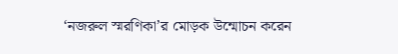‘নজরুল স্মরণিকা’র মোড়ক উন্মোচন করেন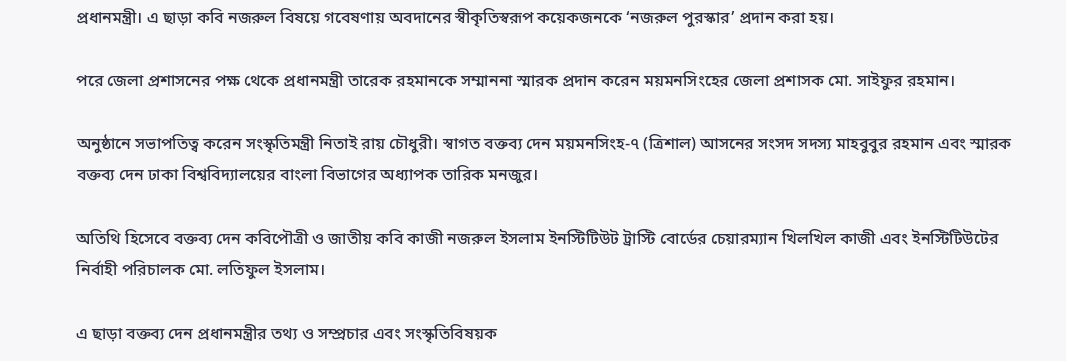প্রধানমন্ত্রী। এ ছাড়া কবি নজরুল বিষয়ে গবেষণায় অবদানের স্বীকৃতিস্বরূপ কয়েকজনকে ‘নজরুল পুরস্কার’ প্রদান করা হয়।

পরে জেলা প্রশাসনের পক্ষ থেকে প্রধানমন্ত্রী তারেক রহমানকে সম্মাননা স্মারক প্রদান করেন ময়মনসিংহের জেলা প্রশাসক মো. সাইফুর রহমান।

অনুষ্ঠানে সভাপতিত্ব করেন সংস্কৃতিমন্ত্রী নিতাই রায় চৌধুরী। স্বাগত বক্তব্য দেন ময়মনসিংহ-৭ (ত্রিশাল) আসনের সংসদ সদস্য মাহবুবুর রহমান এবং স্মারক বক্তব্য দেন ঢাকা বিশ্ববিদ্যালয়ের বাংলা বিভাগের অধ্যাপক তারিক মনজুর।

অতিথি হিসেবে বক্তব্য দেন কবিপৌত্রী ও জাতীয় কবি কাজী নজরুল ইসলাম ইনস্টিটিউট ট্রাস্টি বোর্ডের চেয়ারম্যান খিলখিল কাজী এবং ইনস্টিটিউটের নির্বাহী পরিচালক মো. লতিফুল ইসলাম।

এ ছাড়া বক্তব্য দেন প্রধানমন্ত্রীর তথ্য ও সম্প্রচার এবং সংস্কৃতিবিষয়ক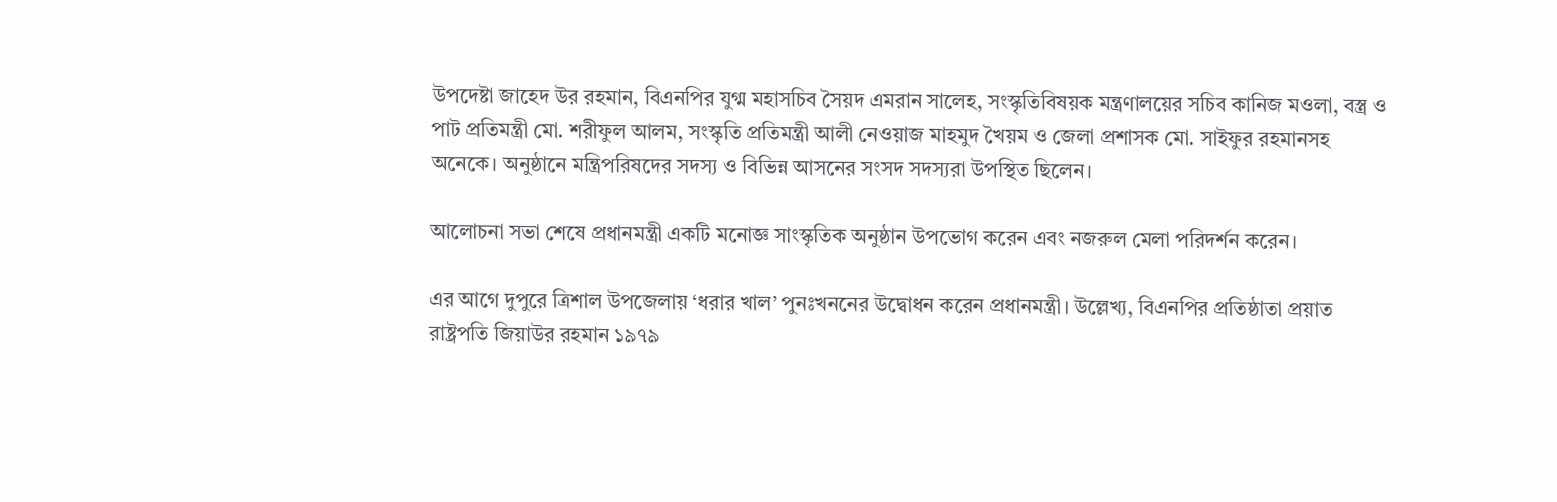উপদেষ্টা জাহেদ উর রহমান, বিএনপির যুগ্ম মহাসচিব সৈয়দ এমরান সালেহ, সংস্কৃতিবিষয়ক মন্ত্রণালয়ের সচিব কানিজ মওলা, বস্ত্র ও পাট প্রতিমন্ত্রী মো. শরীফুল আলম, সংস্কৃতি প্রতিমন্ত্রী আলী নেওয়াজ মাহমুদ খৈয়ম ও জেলা প্রশাসক মো. সাইফুর রহমানসহ অনেকে। অনুষ্ঠানে মন্ত্রিপরিষদের সদস্য ও বিভিন্ন আসনের সংসদ সদস্যরা উপস্থিত ছিলেন।

আলোচনা সভা শেষে প্রধানমন্ত্রী একটি মনোজ্ঞ সাংস্কৃতিক অনুষ্ঠান উপভোগ করেন এবং নজরুল মেলা পরিদর্শন করেন।

এর আগে দুপুরে ত্রিশাল উপজেলায় ‘ধরার খাল’ পুনঃখননের উদ্বোধন করেন প্রধানমন্ত্রী। উল্লেখ্য, বিএনপির প্রতিষ্ঠাতা প্রয়াত রাষ্ট্রপতি জিয়াউর রহমান ১৯৭৯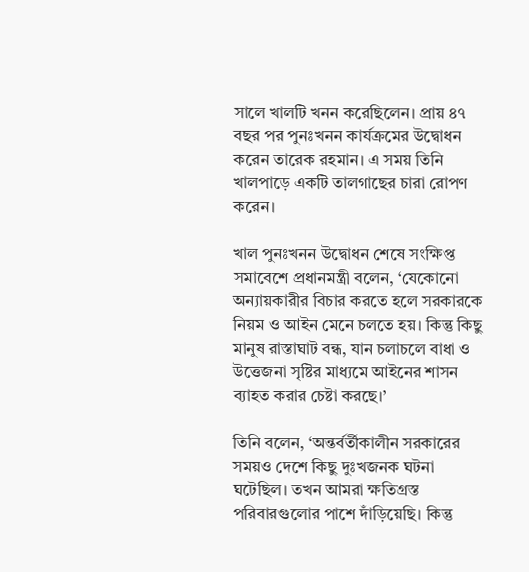সালে খালটি খনন করেছিলেন। প্রায় ৪৭ বছর পর পুনঃখনন কার্যক্রমের উদ্বোধন করেন তারেক রহমান। এ সময় তিনি খালপাড়ে একটি তালগাছের চারা রোপণ করেন।

খাল পুনঃখনন উদ্বোধন শেষে সংক্ষিপ্ত সমাবেশে প্রধানমন্ত্রী বলেন, ‘যেকোনো অন্যায়কারীর বিচার করতে হলে সরকারকে নিয়ম ও আইন মেনে চলতে হয়। কিন্তু কিছু মানুষ রাস্তাঘাট বন্ধ, যান চলাচলে বাধা ও উত্তেজনা সৃষ্টির মাধ্যমে আইনের শাসন ব্যাহত করার চেষ্টা করছে।’

তিনি বলেন, ‘অন্তর্বর্তীকালীন সরকারের সময়ও দেশে কিছু দুঃখজনক ঘটনা ঘটেছিল। তখন আমরা ক্ষতিগ্রস্ত পরিবারগুলোর পাশে দাঁড়িয়েছি। কিন্তু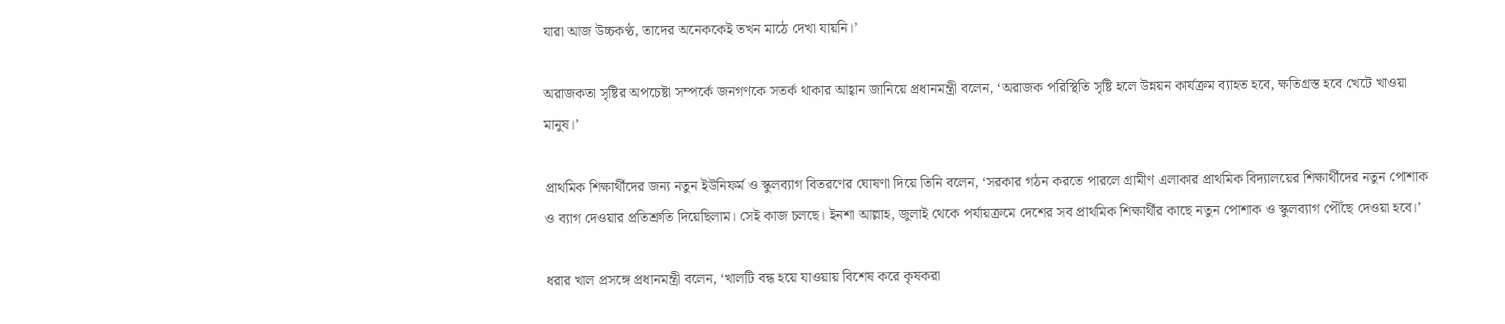যারা আজ উচ্চকণ্ঠ, তাদের অনেককেই তখন মাঠে দেখা যায়নি।’

অরাজকতা সৃষ্টির অপচেষ্টা সম্পর্কে জনগণকে সতর্ক থাকার আহ্বান জানিয়ে প্রধানমন্ত্রী বলেন, ‘অরাজক পরিস্থিতি সৃষ্টি হলে উন্নয়ন কার্যক্রম ব্যাহত হবে, ক্ষতিগ্রস্ত হবে খেটে খাওয়া মানুষ।’

প্রাথমিক শিক্ষার্থীদের জন্য নতুন ইউনিফর্ম ও স্কুলব্যাগ বিতরণের ঘোষণা দিয়ে তিনি বলেন, ‘সরকার গঠন করতে পারলে গ্রামীণ এলাকার প্রাথমিক বিদ্যালয়ের শিক্ষার্থীদের নতুন পোশাক ও ব্যাগ দেওয়ার প্রতিশ্রুতি দিয়েছিলাম। সেই কাজ চলছে। ইনশা আল্লাহ, জুলাই থেকে পর্যায়ক্রমে দেশের সব প্রাথমিক শিক্ষার্থীর কাছে নতুন পোশাক ও স্কুলব্যাগ পৌঁছে দেওয়া হবে।’

ধরার খাল প্রসঙ্গে প্রধানমন্ত্রী বলেন, ‘খালটি বন্ধ হয়ে যাওয়ায় বিশেষ করে কৃষকরা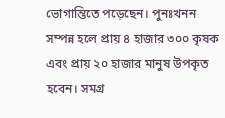ভোগান্তিতে পড়েছেন। পুনঃখনন সম্পন্ন হলে প্রায় ৪ হাজার ৩০০ কৃষক এবং প্রায় ২০ হাজার মানুষ উপকৃত হবেন। সমগ্র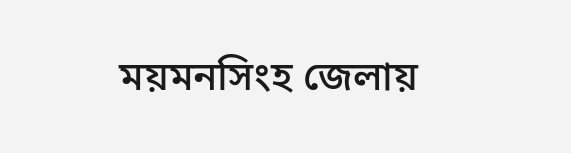ময়মনসিংহ জেলায়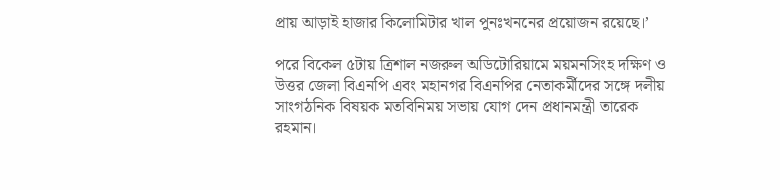প্রায় আড়াই হাজার কিলোমিটার খাল পুনঃখননের প্রয়োজন রয়েছে।’

পরে বিকেল ৫টায় ত্রিশাল নজরুল অডিটোরিয়ামে ময়মনসিংহ দক্ষিণ ও উত্তর জেলা বিএনপি এবং মহানগর বিএনপির নেতাকর্মীদের সঙ্গে দলীয় সাংগঠনিক বিষয়ক মতবিনিময় সভায় যোগ দেন প্রধানমন্ত্রী তারেক রহমান।